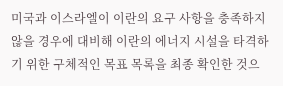미국과 이스라엘이 이란의 요구 사항을 충족하지 않을 경우에 대비해 이란의 에너지 시설을 타격하기 위한 구체적인 목표 목록을 최종 확인한 것으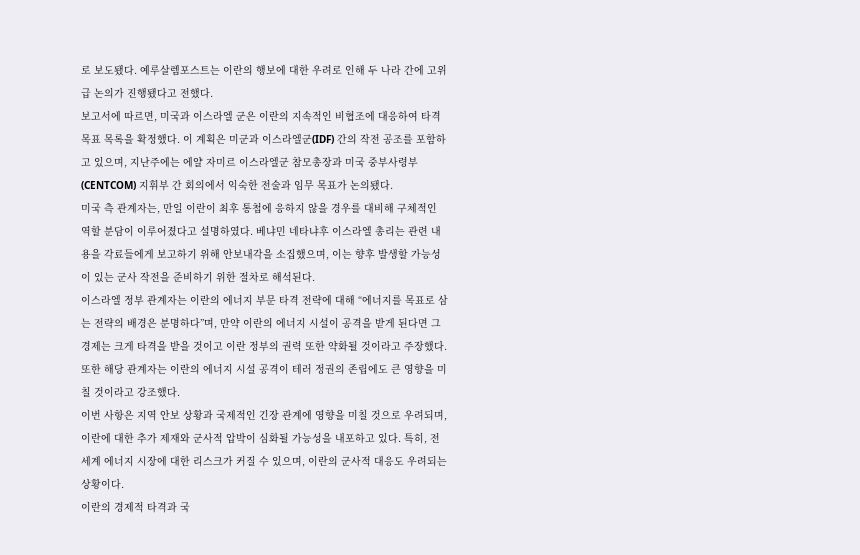로 보도됐다. 예루살렘포스트는 이란의 행보에 대한 우려로 인해 두 나라 간에 고위급 논의가 진행됐다고 전했다.
보고서에 따르면, 미국과 이스라엘 군은 이란의 지속적인 비협조에 대응하여 타격 목표 목록을 확정했다. 이 계획은 미군과 이스라엘군(IDF) 간의 작전 공조를 포함하고 있으며, 지난주에는 에얄 자미르 이스라엘군 참모총장과 미국 중부사령부(CENTCOM) 지휘부 간 회의에서 익숙한 전술과 임무 목표가 논의됐다.
미국 측 관계자는, 만일 이란이 최후 통첩에 응하지 않을 경우를 대비해 구체적인 역할 분담이 이루어졌다고 설명하였다. 베냐민 네타냐후 이스라엘 총리는 관련 내용을 각료들에게 보고하기 위해 안보내각을 소집했으며, 이는 향후 발생할 가능성이 있는 군사 작전을 준비하기 위한 절차로 해석된다.
이스라엘 정부 관계자는 이란의 에너지 부문 타격 전략에 대해 “에너지를 목표로 삼는 전략의 배경은 분명하다”며, 만약 이란의 에너지 시설이 공격을 받게 된다면 그 경제는 크게 타격을 받을 것이고 이란 정부의 권력 또한 약화될 것이라고 주장했다. 또한 해당 관계자는 이란의 에너지 시설 공격이 테러 정권의 존립에도 큰 영향을 미칠 것이라고 강조했다.
이번 사항은 지역 안보 상황과 국제적인 긴장 관계에 영향을 미칠 것으로 우려되며, 이란에 대한 추가 제재와 군사적 압박이 심화될 가능성을 내포하고 있다. 특히, 전 세계 에너지 시장에 대한 리스크가 커질 수 있으며, 이란의 군사적 대응도 우려되는 상황이다.
이란의 경제적 타격과 국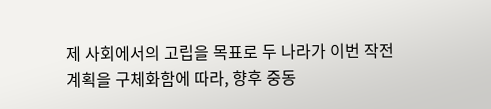제 사회에서의 고립을 목표로 두 나라가 이번 작전 계획을 구체화함에 따라, 향후 중동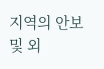지역의 안보 및 외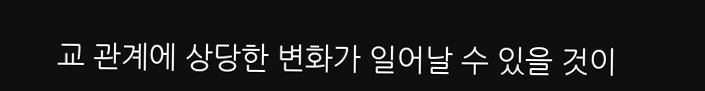교 관계에 상당한 변화가 일어날 수 있을 것이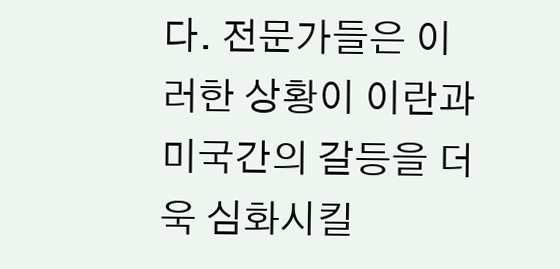다. 전문가들은 이러한 상황이 이란과 미국간의 갈등을 더욱 심화시킬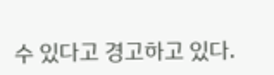수 있다고 경고하고 있다.